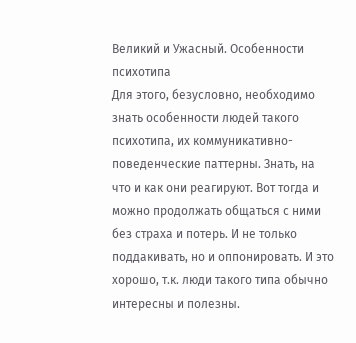Великий и Ужасный. Особенности психотипа
Для этого, безусловно, необходимо знать особенности людей такого психотипа, их коммуникативно-поведенческие паттерны. Знать, на что и как они реагируют. Вот тогда и можно продолжать общаться с ними без страха и потерь. И не только поддакивать, но и оппонировать. И это хорошо, т.к. люди такого типа обычно интересны и полезны.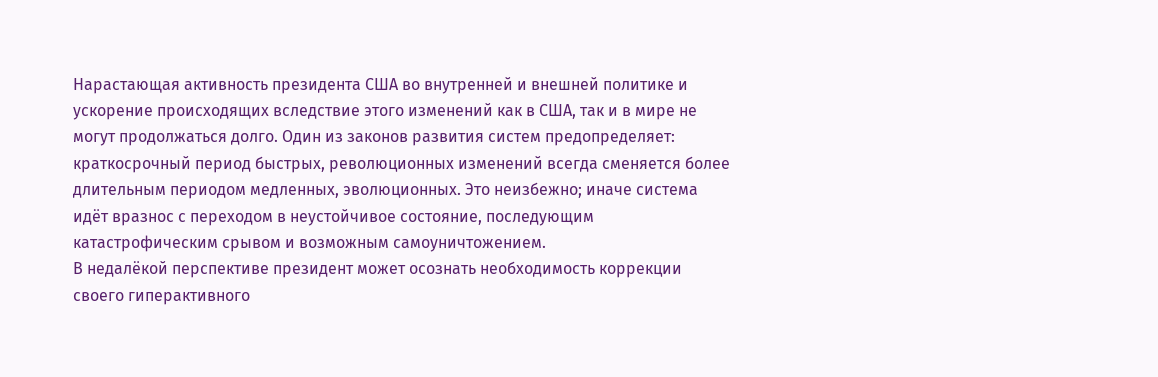Нарастающая активность президента США во внутренней и внешней политике и ускорение происходящих вследствие этого изменений как в США, так и в мире не могут продолжаться долго. Один из законов развития систем предопределяет: краткосрочный период быстрых, революционных изменений всегда сменяется более длительным периодом медленных, эволюционных. Это неизбежно; иначе система идёт вразнос с переходом в неустойчивое состояние, последующим катастрофическим срывом и возможным самоуничтожением.
В недалёкой перспективе президент может осознать необходимость коррекции своего гиперактивного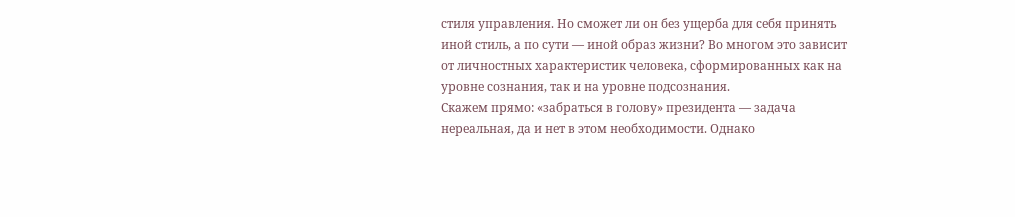стиля управления. Но сможет ли он без ущерба для себя принять иной стиль, а по сути — иной образ жизни? Во многом это зависит от личностных характеристик человека, сформированных как на уровне сознания, так и на уровне подсознания.
Скажем прямо: «забраться в голову» президента — задача нереальная, да и нет в этом необходимости. Однако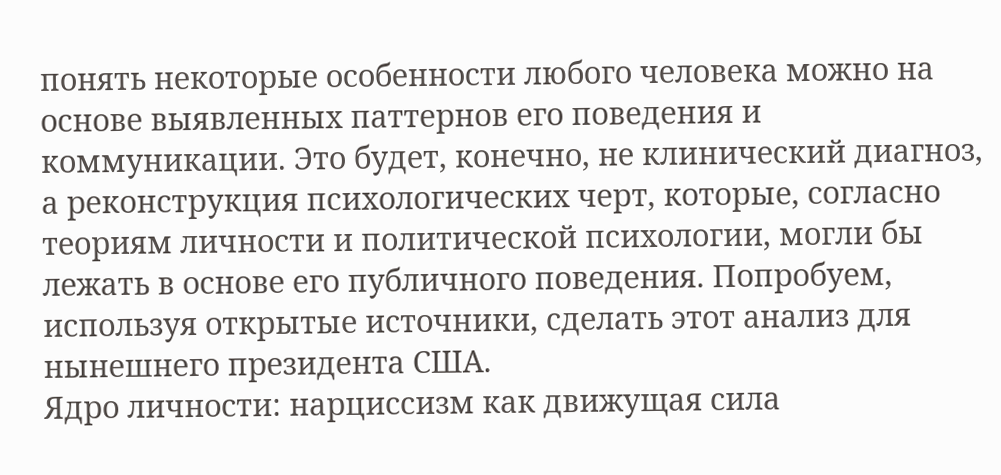понять некоторые особенности любого человека можно на основе выявленных паттернов его поведения и коммуникации. Это будет, конечно, не клинический диагноз, а реконструкция психологических черт, которые, согласно теориям личности и политической психологии, могли бы лежать в основе его публичного поведения. Попробуем, используя открытые источники, сделать этот анализ для нынешнего президента США.
Ядро личности: нарциссизм как движущая сила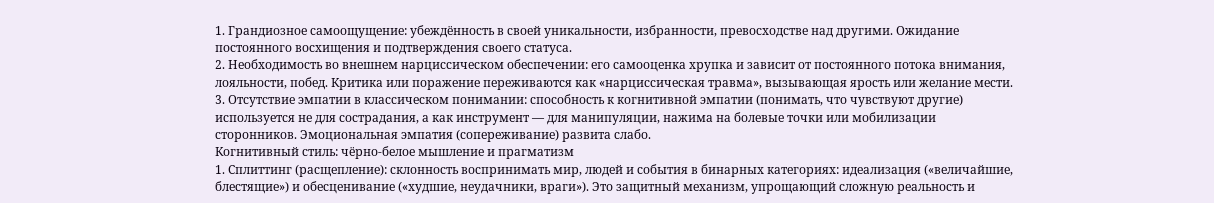1. Грандиозное самоощущение: убеждённость в своей уникальности, избранности, превосходстве над другими. Ожидание постоянного восхищения и подтверждения своего статуса.
2. Необходимость во внешнем нарциссическом обеспечении: его самооценка хрупка и зависит от постоянного потока внимания, лояльности, побед. Критика или поражение переживаются как «нарциссическая травма», вызывающая ярость или желание мести.
3. Отсутствие эмпатии в классическом понимании: способность к когнитивной эмпатии (понимать, что чувствуют другие) используется не для сострадания, а как инструмент — для манипуляции, нажима на болевые точки или мобилизации сторонников. Эмоциональная эмпатия (сопереживание) развита слабо.
Когнитивный стиль: чёрно-белое мышление и прагматизм
1. Сплиттинг (расщепление): склонность воспринимать мир, людей и события в бинарных категориях: идеализация («величайшие, блестящие») и обесценивание («худшие, неудачники, враги»). Это защитный механизм, упрощающий сложную реальность и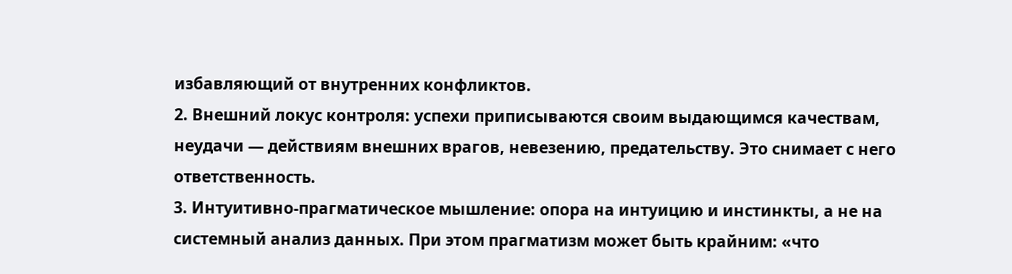избавляющий от внутренних конфликтов.
2. Внешний локус контроля: успехи приписываются своим выдающимся качествам, неудачи — действиям внешних врагов, невезению, предательству. Это снимает с него ответственность.
3. Интуитивно-прагматическое мышление: опора на интуицию и инстинкты, а не на системный анализ данных. При этом прагматизм может быть крайним: «что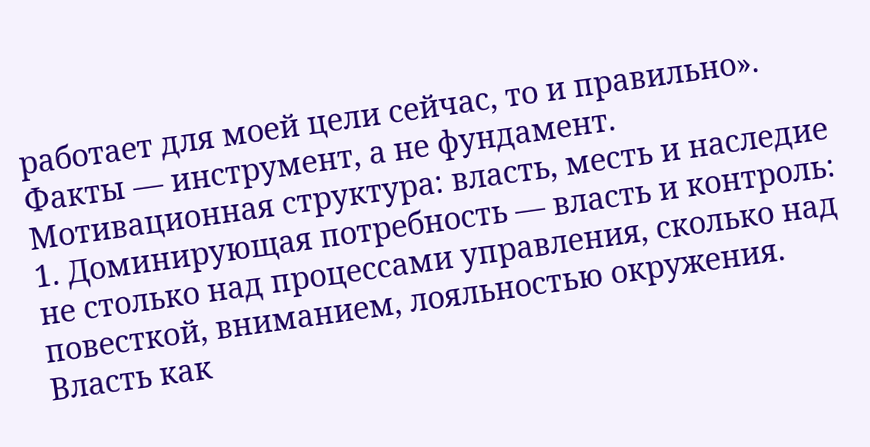работает для моей цели сейчас, то и правильно». Факты — инструмент, а не фундамент.
Мотивационная структура: власть, месть и наследие
1. Доминирующая потребность — власть и контроль: не столько над процессами управления, сколько над повесткой, вниманием, лояльностью окружения. Власть как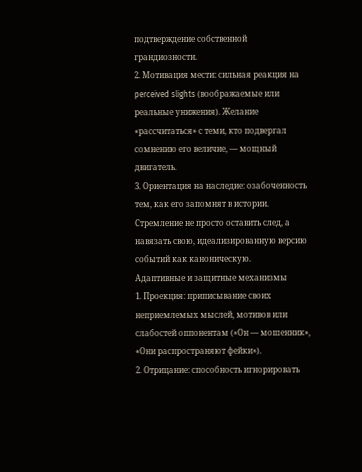подтверждение собственной грандиозности.
2. Мотивация мести: сильная реакция на perceived slights (воображаемые или реальные унижения). Желание «рассчитаться» с теми, кто подвергал сомнению его величие, — мощный двигатель.
3. Ориентация на наследие: озабоченность тем, как его запомнят в истории. Стремление не просто оставить след, а навязать свою, идеализированную версию событий как каноническую.
Адаптивные и защитные механизмы
1. Проекция: приписывание своих неприемлемых мыслей, мотивов или слабостей оппонентам («Он — мошенник», «Они распространяют фейки»).
2. Отрицание: способность игнорировать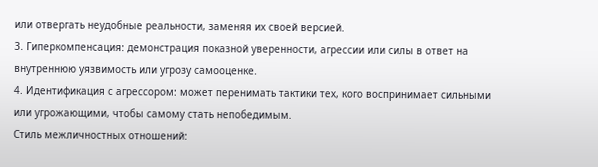или отвергать неудобные реальности, заменяя их своей версией.
3. Гиперкомпенсация: демонстрация показной уверенности, агрессии или силы в ответ на внутреннюю уязвимость или угрозу самооценке.
4. Идентификация с агрессором: может перенимать тактики тех, кого воспринимает сильными или угрожающими, чтобы самому стать непобедимым.
Стиль межличностных отношений: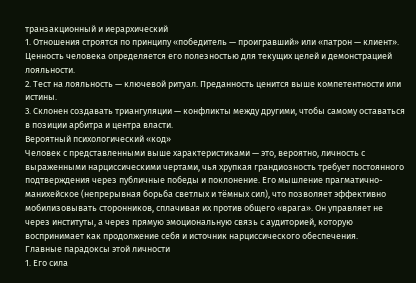транзакционный и иерархический
1. Отношения строятся по принципу «победитель — проигравший» или «патрон — клиент». Ценность человека определяется его полезностью для текущих целей и демонстрацией лояльности.
2. Тест на лояльность — ключевой ритуал. Преданность ценится выше компетентности или истины.
3. Склонен создавать триангуляции — конфликты между другими, чтобы самому оставаться в позиции арбитра и центра власти.
Вероятный психологический «код»
Человек с представленными выше характеристиками — это, вероятно, личность с выраженными нарциссическими чертами, чья хрупкая грандиозность требует постоянного подтверждения через публичные победы и поклонение. Его мышление прагматично-манихейское (непрерывная борьба светлых и тёмных сил), что позволяет эффективно мобилизовывать сторонников, сплачивая их против общего «врага». Он управляет не через институты, а через прямую эмоциональную связь с аудиторией, которую воспринимает как продолжение себя и источник нарциссического обеспечения.
Главные парадоксы этой личности
1. Его сила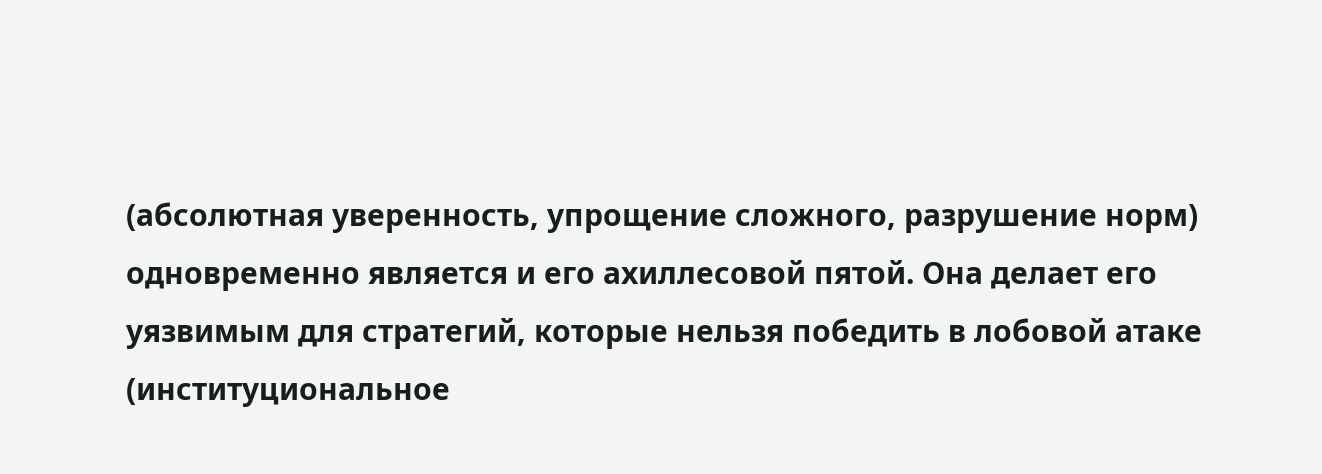(абсолютная уверенность, упрощение сложного, разрушение норм) одновременно является и его ахиллесовой пятой. Она делает его уязвимым для стратегий, которые нельзя победить в лобовой атаке (институциональное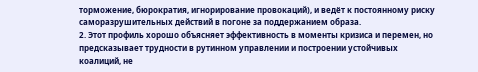торможение, бюрократия, игнорирование провокаций), и ведёт к постоянному риску саморазрушительных действий в погоне за поддержанием образа.
2. Этот профиль хорошо объясняет эффективность в моменты кризиса и перемен, но предсказывает трудности в рутинном управлении и построении устойчивых коалиций, не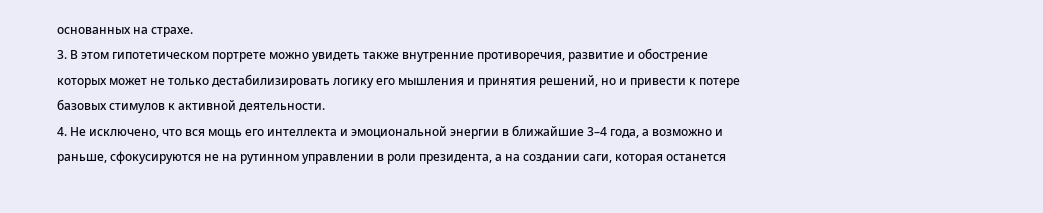основанных на страхе.
3. В этом гипотетическом портрете можно увидеть также внутренние противоречия, развитие и обострение которых может не только дестабилизировать логику его мышления и принятия решений, но и привести к потере базовых стимулов к активной деятельности.
4. Не исключено, что вся мощь его интеллекта и эмоциональной энергии в ближайшие 3–4 года, а возможно и раньше, сфокусируются не на рутинном управлении в роли президента, а на создании саги, которая останется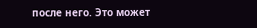после него. Это может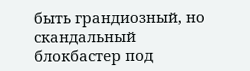быть грандиозный, но скандальный блокбастер под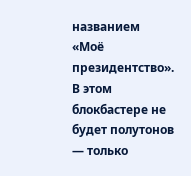названием «Моё президентство». В этом блокбастере не будет полутонов — только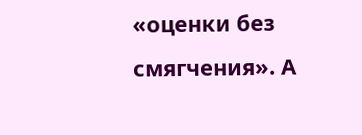«оценки без смягчения». А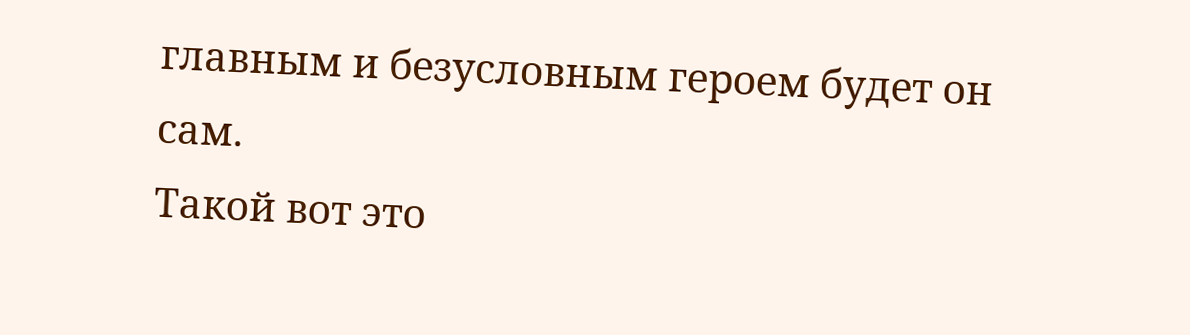главным и безусловным героем будет он сам.
Такой вот это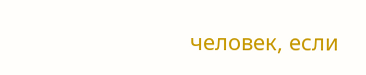человек, если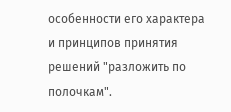особенности его характера и принципов принятия решений "разложить по полочкам".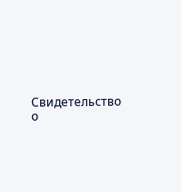Свидетельство о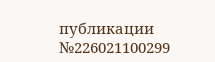публикации №226021100299